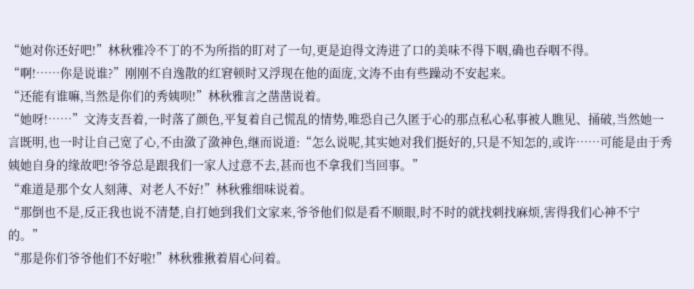“她对你还好吧!”林秋雅冷不丁的不为所指的盯对了一句,更是迫得文涛进了口的美味不得下咽,确也吞咽不得。
“啊!……你是说谁?”刚刚不自逸散的红窘顿时又浮现在他的面庞,文涛不由有些躁动不安起来。
“还能有谁嘛,当然是你们的秀姨呗!”林秋雅言之凿凿说着。
“她呀!……”文涛支吾着,一时落了颜色,平复着自己慌乱的情势,唯恐自己久匿于心的那点私心私事被人瞧见、捅破,当然她一言既明,也一时让自己宽了心,不由潋了潋神色,继而说道:“怎么说呢,其实她对我们挺好的,只是不知怎的,或许……可能是由于秀姨她自身的缘故吧!爷爷总是跟我们一家人过意不去,甚而也不拿我们当回事。”
“难道是那个女人刻薄、对老人不好!”林秋雅细味说着。
“那倒也不是,反正我也说不清楚,自打她到我们文家来,爷爷他们似是看不顺眼,时不时的就找刺找麻烦,害得我们心神不宁的。”
“那是你们爷爷他们不好啦!”林秋雅揪着眉心问着。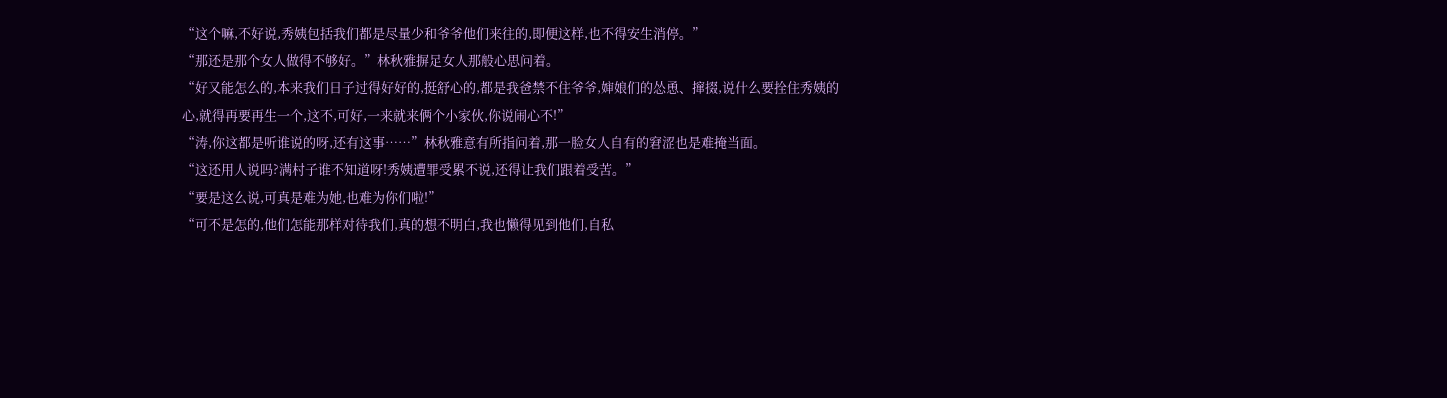“这个嘛,不好说,秀姨包括我们都是尽量少和爷爷他们来往的,即便这样,也不得安生消停。”
“那还是那个女人做得不够好。”林秋雅摒足女人那般心思问着。
“好又能怎么的,本来我们日子过得好好的,挺舒心的,都是我爸禁不住爷爷,婶娘们的怂恿、撺掇,说什么要拴住秀姨的心,就得再要再生一个,这不,可好,一来就来俩个小家伙,你说闹心不!”
“涛,你这都是听谁说的呀,还有这事……”林秋雅意有所指问着,那一脸女人自有的窘涩也是难掩当面。
“这还用人说吗?满村子谁不知道呀!秀姨遭罪受累不说,还得让我们跟着受苦。”
“要是这么说,可真是难为她,也难为你们啦!”
“可不是怎的,他们怎能那样对待我们,真的想不明白,我也懒得见到他们,自私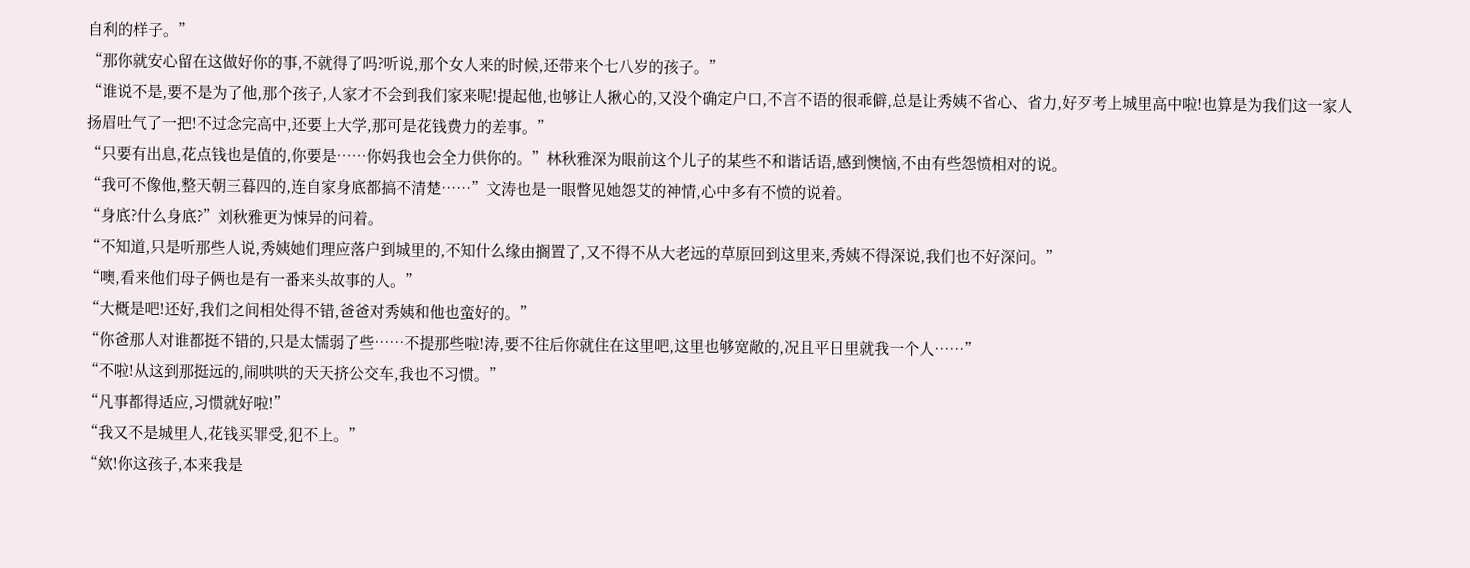自利的样子。”
“那你就安心留在这做好你的事,不就得了吗?听说,那个女人来的时候,还带来个七八岁的孩子。”
“谁说不是,要不是为了他,那个孩子,人家才不会到我们家来呢!提起他,也够让人揪心的,又没个确定户口,不言不语的很乖僻,总是让秀姨不省心、省力,好歹考上城里高中啦!也算是为我们这一家人扬眉吐气了一把!不过念完高中,还要上大学,那可是花钱费力的差事。”
“只要有出息,花点钱也是值的,你要是……你妈我也会全力供你的。”林秋雅深为眼前这个儿子的某些不和谐话语,感到懊恼,不由有些怨愤相对的说。
“我可不像他,整天朝三暮四的,连自家身底都搞不清楚……”文涛也是一眼瞥见她怨艾的神情,心中多有不愤的说着。
“身底?什么身底?”刘秋雅更为悚异的问着。
“不知道,只是听那些人说,秀姨她们理应落户到城里的,不知什么缘由搁置了,又不得不从大老远的草原回到这里来,秀姨不得深说,我们也不好深问。”
“噢,看来他们母子俩也是有一番来头故事的人。”
“大概是吧!还好,我们之间相处得不错,爸爸对秀姨和他也蛮好的。”
“你爸那人对谁都挺不错的,只是太懦弱了些……不提那些啦!涛,要不往后你就住在这里吧,这里也够宽敞的,况且平日里就我一个人……”
“不啦!从这到那挺远的,闹哄哄的天天挤公交车,我也不习惯。”
“凡事都得适应,习惯就好啦!”
“我又不是城里人,花钱买罪受,犯不上。”
“欸!你这孩子,本来我是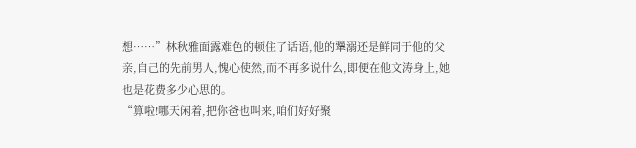想……”林秋雅面露难色的顿住了话语,他的犟溺还是鲜同于他的父亲,自己的先前男人,愧心使然,而不再多说什么,即便在他文涛身上,她也是花费多少心思的。
“算啦!哪天闲着,把你爸也叫来,咱们好好聚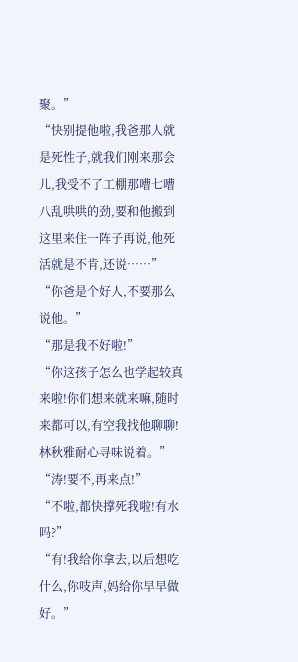聚。”
“快别提他啦,我爸那人就是死性子,就我们刚来那会儿,我受不了工棚那嘈七嘈八乱哄哄的劲,要和他搬到这里来住一阵子再说,他死活就是不肯,还说……”
“你爸是个好人,不要那么说他。”
“那是我不好啦!”
“你这孩子怎么也学起较真来啦!你们想来就来嘛,随时来都可以,有空我找他聊聊!林秋雅耐心寻味说着。”
“涛!要不,再来点!”
“不啦,都快撑死我啦!有水吗?”
“有!我给你拿去,以后想吃什么,你吱声,妈给你早早做好。”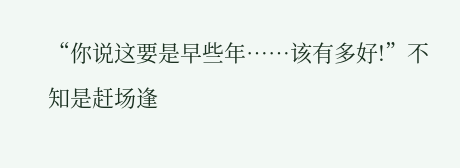“你说这要是早些年……该有多好!”不知是赶场逢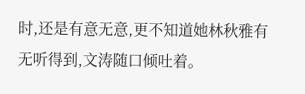时,还是有意无意,更不知道她林秋雅有无听得到,文涛随口倾吐着。